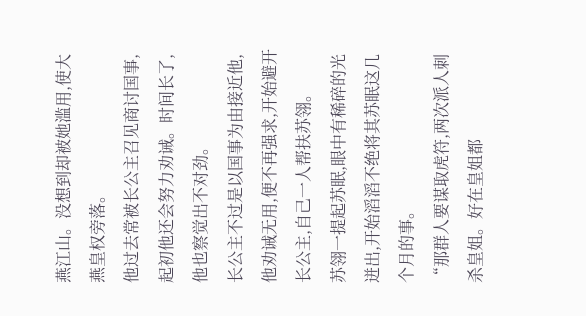燕江山。没想到却被她滥用,使大燕皇权旁落。
他过去常被长公主召见商讨国事,起初他还会努力劝诫。时间长了,他也察觉出不对劲。
长公主不过是以国事为由接近他,他劝诫无用,便不再强求,开始避开长公主,自己一人帮扶苏翎。
苏翎一提起苏眠,眼中有稀碎的光迸出,开始滔滔不绝将其苏眠这几个月的事。
“那群人要谋取虎符,两次派人刺杀皇姐。好在皇姐都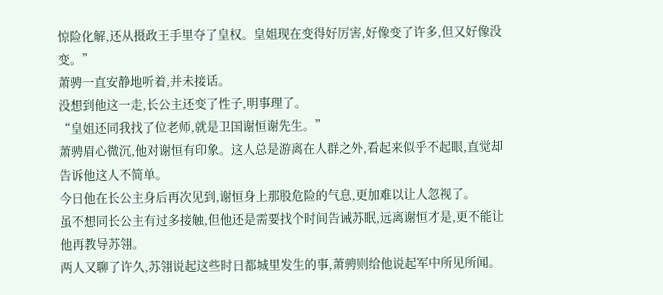惊险化解,还从摄政王手里夺了皇权。皇姐现在变得好厉害,好像变了许多,但又好像没变。”
萧骋一直安静地听着,并未接话。
没想到他这一走,长公主还变了性子,明事理了。
“皇姐还同我找了位老师,就是卫国谢恒谢先生。”
萧骋眉心微沉,他对谢恒有印象。这人总是游离在人群之外,看起来似乎不起眼,直觉却告诉他这人不简单。
今日他在长公主身后再次见到,谢恒身上那股危险的气息,更加难以让人忽视了。
虽不想同长公主有过多接触,但他还是需要找个时间告诫苏眠,远离谢恒才是,更不能让他再教导苏翎。
两人又聊了许久,苏翎说起这些时日都城里发生的事,萧骋则给他说起军中所见所闻。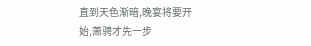直到天色渐暗,晚宴将要开始,萧骋才先一步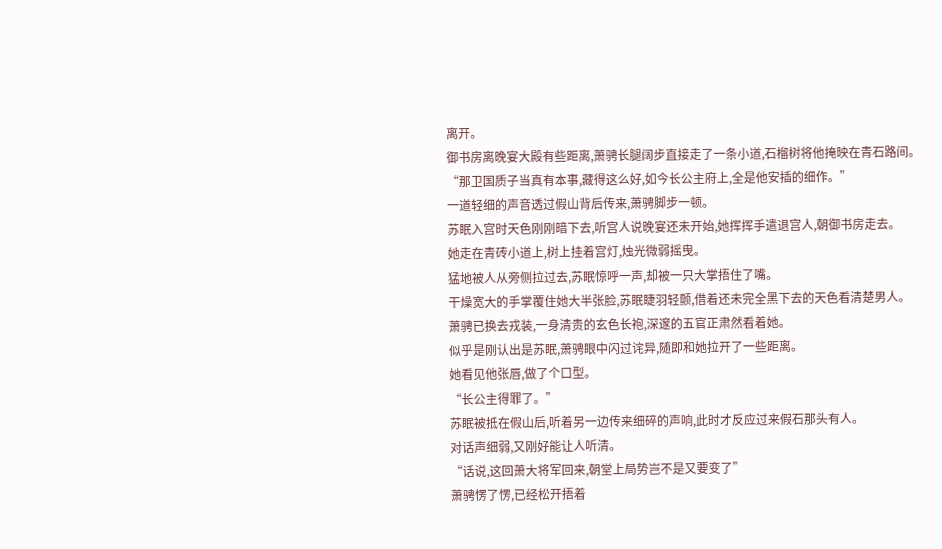离开。
御书房离晚宴大殿有些距离,萧骋长腿阔步直接走了一条小道,石榴树将他掩映在青石路间。
“那卫国质子当真有本事,藏得这么好,如今长公主府上,全是他安插的细作。”
一道轻细的声音透过假山背后传来,萧骋脚步一顿。
苏眠入宫时天色刚刚暗下去,听宫人说晚宴还未开始,她挥挥手遣退宫人,朝御书房走去。
她走在青砖小道上,树上挂着宫灯,烛光微弱摇曳。
猛地被人从旁侧拉过去,苏眠惊呼一声,却被一只大掌捂住了嘴。
干燥宽大的手掌覆住她大半张脸,苏眠睫羽轻颤,借着还未完全黑下去的天色看清楚男人。
萧骋已换去戎装,一身清贵的玄色长袍,深邃的五官正肃然看着她。
似乎是刚认出是苏眠,萧骋眼中闪过诧异,随即和她拉开了一些距离。
她看见他张唇,做了个口型。
“长公主得罪了。”
苏眠被抵在假山后,听着另一边传来细碎的声响,此时才反应过来假石那头有人。
对话声细弱,又刚好能让人听清。
“话说,这回萧大将军回来,朝堂上局势岂不是又要变了”
萧骋愣了愣,已经松开捂着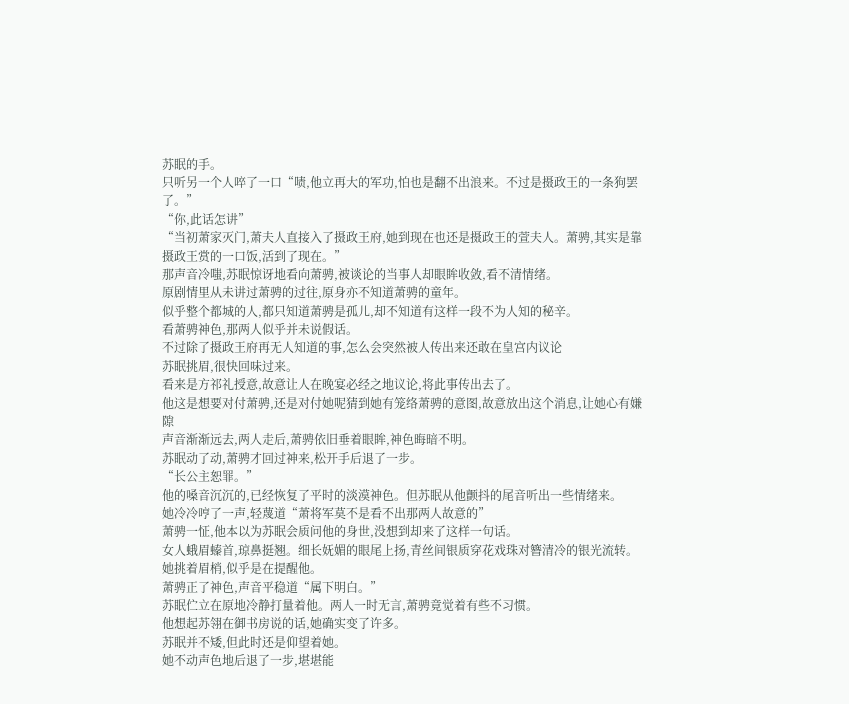苏眠的手。
只听另一个人啐了一口“啧,他立再大的军功,怕也是翻不出浪来。不过是摄政王的一条狗罢了。”
“你,此话怎讲”
“当初萧家灭门,萧夫人直接入了摄政王府,她到现在也还是摄政王的萱夫人。萧骋,其实是靠摄政王赏的一口饭,活到了现在。”
那声音冷嗤,苏眠惊讶地看向萧骋,被谈论的当事人却眼眸收敛,看不清情绪。
原剧情里从未讲过萧骋的过往,原身亦不知道萧骋的童年。
似乎整个都城的人,都只知道萧骋是孤儿,却不知道有这样一段不为人知的秘辛。
看萧骋神色,那两人似乎并未说假话。
不过除了摄政王府再无人知道的事,怎么会突然被人传出来还敢在皇宫内议论
苏眠挑眉,很快回味过来。
看来是方祁礼授意,故意让人在晚宴必经之地议论,将此事传出去了。
他这是想要对付萧骋,还是对付她呢猜到她有笼络萧骋的意图,故意放出这个消息,让她心有嫌隙
声音渐渐远去,两人走后,萧骋依旧垂着眼眸,神色晦暗不明。
苏眠动了动,萧骋才回过神来,松开手后退了一步。
“长公主恕罪。”
他的嗓音沉沉的,已经恢复了平时的淡漠神色。但苏眠从他颤抖的尾音听出一些情绪来。
她冷冷哼了一声,轻蔑道“萧将军莫不是看不出那两人故意的”
萧骋一怔,他本以为苏眠会质问他的身世,没想到却来了这样一句话。
女人蛾眉螓首,琼鼻挺翘。细长妩媚的眼尾上扬,青丝间银质穿花戏珠对簪清冷的银光流转。
她挑着眉梢,似乎是在提醒他。
萧骋正了神色,声音平稳道“属下明白。”
苏眠伫立在原地冷静打量着他。两人一时无言,萧骋竟觉着有些不习惯。
他想起苏翎在御书房说的话,她确实变了许多。
苏眠并不矮,但此时还是仰望着她。
她不动声色地后退了一步,堪堪能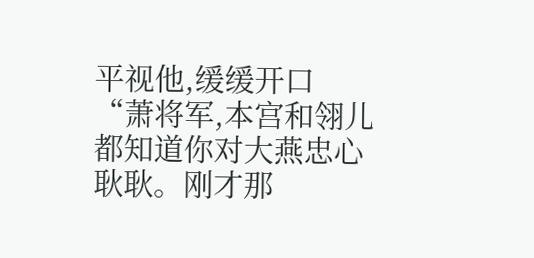平视他,缓缓开口
“萧将军,本宫和翎儿都知道你对大燕忠心耿耿。刚才那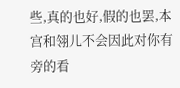些,真的也好,假的也罢,本宫和翎儿不会因此对你有旁的看